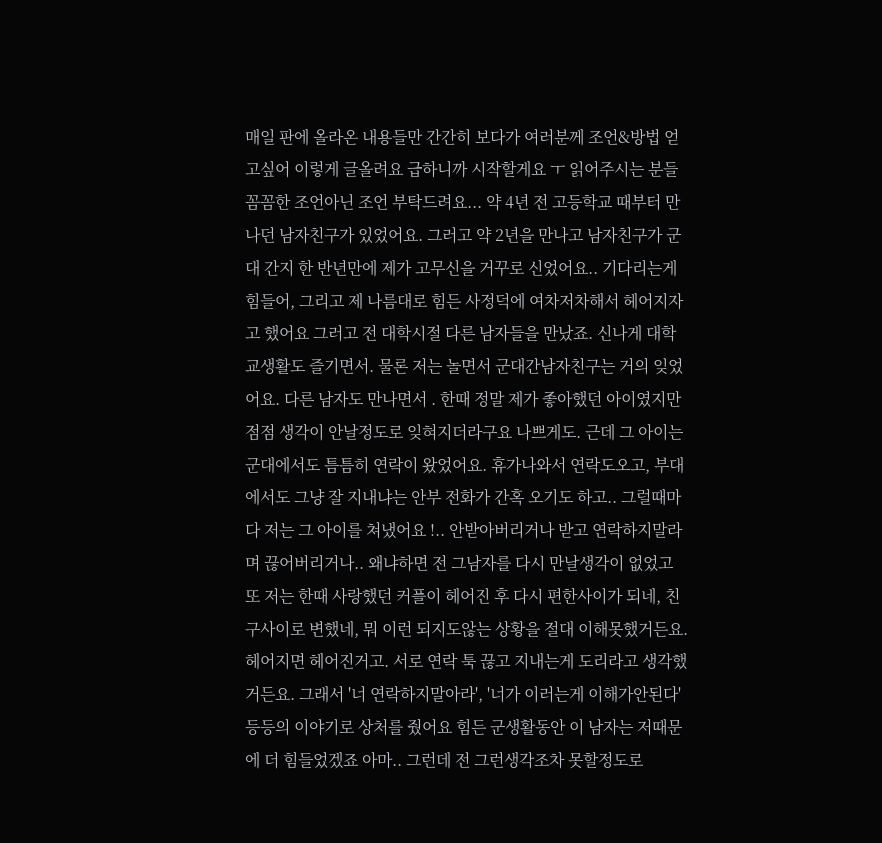매일 판에 올라온 내용들만 간간히 보다가 여러분께 조언&방법 얻고싶어 이렇게 글올려요 급하니까 시작할게요 ㅜ 읽어주시는 분들 꼼꼼한 조언아닌 조언 부탁드려요... 약 4년 전 고등학교 때부터 만나던 남자친구가 있었어요. 그러고 약 2년을 만나고 남자친구가 군대 간지 한 반년만에 제가 고무신을 거꾸로 신었어요.. 기다리는게 힘들어, 그리고 제 나름대로 힘든 사정덕에 여차저차해서 헤어지자고 했어요 그러고 전 대학시절 다른 남자들을 만났죠. 신나게 대학교생활도 즐기면서. 물론 저는 놀면서 군대간남자친구는 거의 잊었어요. 다른 남자도 만나면서 . 한때 정말 제가 좋아했던 아이였지만 점점 생각이 안날정도로 잊혀지더라구요 나쁘게도. 근데 그 아이는 군대에서도 틈틈히 연락이 왔었어요. 휴가나와서 연락도오고, 부대에서도 그냥 잘 지내냐는 안부 전화가 간혹 오기도 하고.. 그럴때마다 저는 그 아이를 쳐냈어요 !.. 안받아버리거나 받고 연락하지말라며 끊어버리거나.. 왜냐하면 전 그남자를 다시 만날생각이 없었고 또 저는 한때 사랑했던 커플이 헤어진 후 다시 편한사이가 되네, 친구사이로 변했네, 뭐 이런 되지도않는 상황을 절대 이해못했거든요. 헤어지면 헤어진거고. 서로 연락 툭 끊고 지내는게 도리라고 생각했거든요. 그래서 '너 연락하지말아라', '너가 이러는게 이해가안된다' 등등의 이야기로 상처를 줬어요 힘든 군생활동안 이 남자는 저때문에 더 힘들었겠죠 아마.. 그런데 전 그런생각조차 못할정도로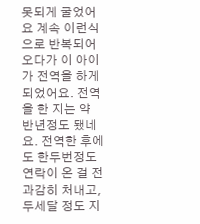못되게 굴었어요 계속 이런식으로 반복되어 오다가 이 아이가 전역을 하게 되었어요. 전역을 한 지는 약 반년정도 됐네요. 전역한 후에도 한두번정도 연락이 온 걸 전 과감히 처내고, 두세달 정도 지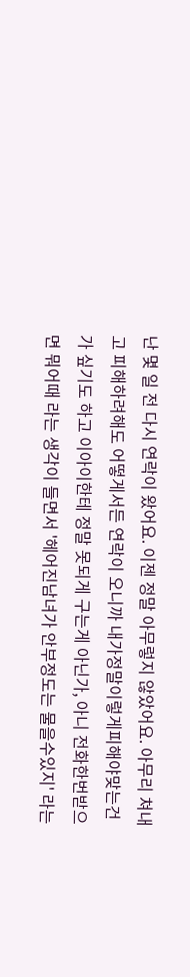난 몇 일 전 다시 연락이 왔어요. 이젠 정말 아무렇지 않았어요. 아무리 쳐내고 피해하려해도 어떻게서든 연락이 오니까 내가정말이렇게피해야맞는건가 싶기도 하고 이아이한테 정말 못되게 구는게 아닌가, 아니 전화한번받으면 뭐어때 라는 생각이 들면서 '헤어진남녀가 안부정도는 물을수있지' 라는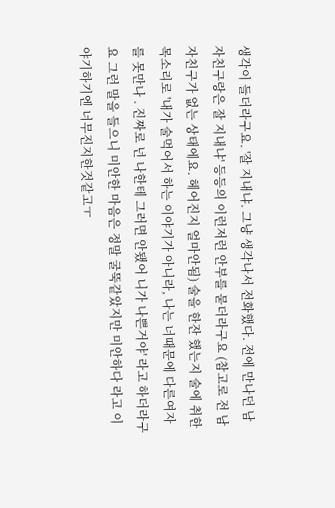생각이 들더라구요. '잘 지내냐. 그냥 생각나서 전화했다. 전에 만나던 남자친구랑은 잘 지내냐' 등등의 이런저런 안부를 묻더라구요 (참고로 전 남자친구가 없는 상태에요. 헤어진지 얼마안됨) 술을 한잔 했는지 술에 취한 목소리로 '내가 술먹어서 하는 이야기가 아니라, 나는 너때문에 다른여자를 못만나 . 진짜로 넌 나한테 그러면 안됐어 니가 나쁜거야' 라고 하더라구요 그런 말을 들으니 미안한 마음은 정말 굴뚝같았지만 미안하다 라고 이야기하기엔 너무진지한것같고ㅜ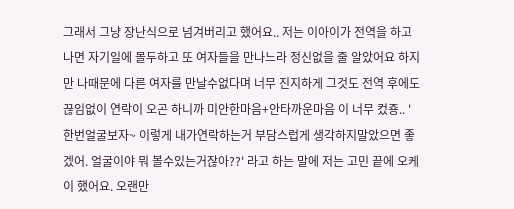그래서 그냥 장난식으로 넘겨버리고 했어요.. 저는 이아이가 전역을 하고 나면 자기일에 몰두하고 또 여자들을 만나느라 정신없을 줄 알았어요 하지만 나때문에 다른 여자를 만날수없다며 너무 진지하게 그것도 전역 후에도 끊임없이 연락이 오곤 하니까 미안한마음+안타까운마음 이 너무 컸죵.. '한번얼굴보자~ 이렇게 내가연락하는거 부담스럽게 생각하지말았으면 좋겠어. 얼굴이야 뭐 볼수있는거잖아??' 라고 하는 말에 저는 고민 끝에 오케이 했어요. 오랜만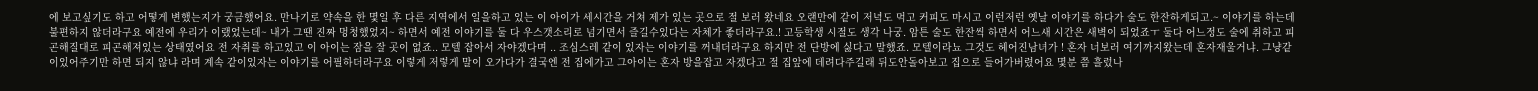에 보고싶기도 하고 어떻게 변했는지가 궁금했어요. 만나기로 약속을 한 몇일 후 다른 지역에서 일을하고 있는 이 아이가 세시간을 거쳐 제가 있는 곳으로 절 보러 왔네요 오랜만에 같이 저녁도 먹고 커피도 마시고 이런저런 옛날 이야기를 하다가 술도 한잔하게되고.~ 이야기를 하는데 불편하지 않더라구요 예전에 우리가 이랬었는데~ 내가 그땐 진짜 멍청했었지~ 하면서 예전 이야기를 둘 다 우스갯소리로 넘기면서 즐길수있다는 자체가 좋더라구요.! 고등학생 시절도 생각 나궁. 암튼 술도 한잔씩 하면서 어느새 시간은 새벽이 되었죠ㅜ 둘다 어느정도 술에 취하고 피곤해질대로 피곤해져있는 상태였어요 전 자취를 하고있고 이 아이는 잠을 잘 곳이 없죠.. 모텔 잡아서 자야겠다며 .. 조심스레 같이 있자는 이야기를 꺼내더라구요 하지만 전 단방에 싫다고 말했죠. 모텔이라뇨 그것도 헤어진남녀가 ! 혼자 너보러 여기까지왔는데 혼자재울거냐. 그냥같이있어주기만 하면 되지 않냐 라며 계속 같이있자는 이야기를 어필하더라구요 이렇게 저렇게 말이 오가다가 결국엔 전 집에가고 그아이는 혼자 방을잡고 자겠다고 절 집앞에 데려다주길래 뒤도안돌아보고 집으로 들어가버렸어요 몇분 쯤 흘렀나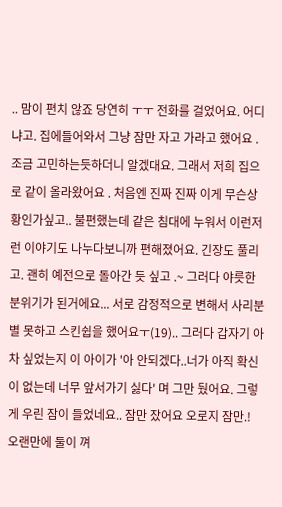.. 맘이 편치 않죠 당연히 ㅜㅜ 전화를 걸었어요. 어디냐고. 집에들어와서 그냥 잠만 자고 가라고 했어요 . 조금 고민하는듯하더니 알겠대요. 그래서 저희 집으로 같이 올라왔어요 . 처음엔 진짜 진짜 이게 무슨상황인가싶고.. 불편했는데 같은 침대에 누워서 이런저런 이야기도 나누다보니까 편해졌어요. 긴장도 풀리고. 괜히 예전으로 돌아간 듯 싶고 .~ 그러다 야릇한 분위기가 된거에요... 서로 감정적으로 변해서 사리분별 못하고 스킨쉽을 했어요ㅜ(19).. 그러다 갑자기 아차 싶었는지 이 아이가 '아 안되겠다..너가 아직 확신이 없는데 너무 앞서가기 싫다' 며 그만 뒀어요. 그렇게 우린 잠이 들었네요.. 잠만 잤어요 오로지 잠만.! 오랜만에 둘이 껴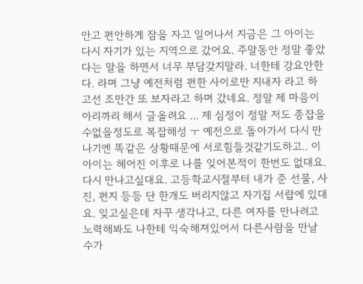안고 편안하게 잠을 자고 일어나서 지금은 그 아이는 다시 자기가 있는 지역으로 갔어요. 주말동안 정말 좋았다는 말을 하면서 너무 부담갖지말라. 너한테 강요안한다. 라며 그냥 예전처럼 편한 사이로만 지내자 라고 하고선 조만간 또 보자라고 하며 갔네요. 정말 제 마음이 아리까리 해서 글올려요 ... 제 심정이 정말 저도 종잡을수없을정도로 복잡해성 ㅜ 예전으로 돌아가서 다시 만나기엔 똑같은 상황때문에 서로힘들것같기도하고.. 이 아이는 헤어진 이후로 나를 잊어본적이 한번도 없대요. 다시 만나고싶대요. 고등학교시절부터 내가 준 선물, 사진, 편지 등등 단 한개도 버리지않고 자기집 서랍에 있대요. 잊고싶은데 자꾸 생각나고, 다른 여자를 만나려고 노력해봐도 나한테 익숙해져있어서 다른사람을 만날 수가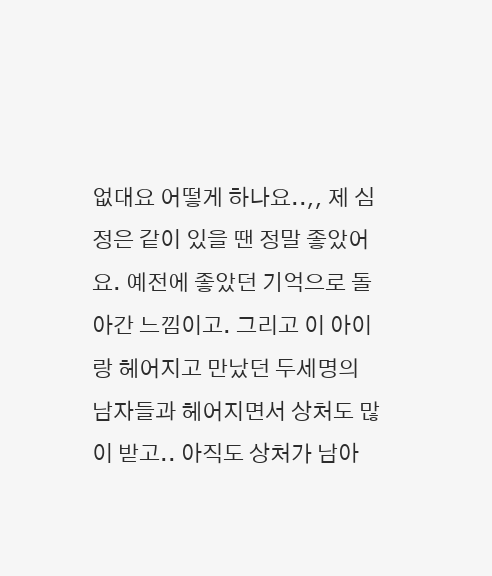없대요 어떻게 하나요..,, 제 심정은 같이 있을 땐 정말 좋았어요. 예전에 좋았던 기억으로 돌아간 느낌이고. 그리고 이 아이랑 헤어지고 만났던 두세명의 남자들과 헤어지면서 상처도 많이 받고.. 아직도 상처가 남아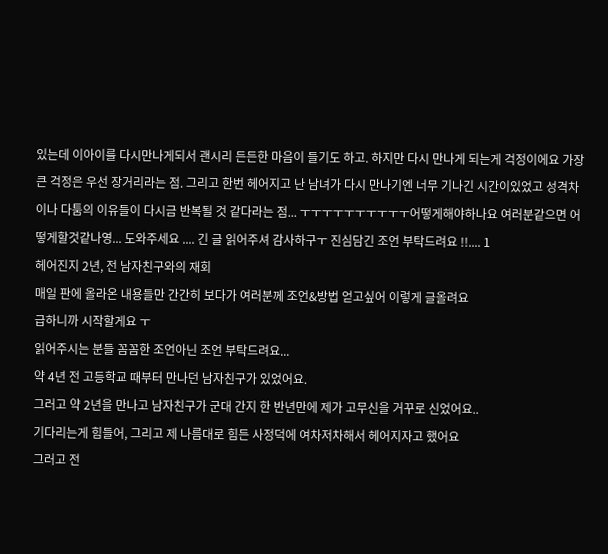있는데 이아이를 다시만나게되서 괜시리 든든한 마음이 들기도 하고. 하지만 다시 만나게 되는게 걱정이에요 가장 큰 걱정은 우선 장거리라는 점. 그리고 한번 헤어지고 난 남녀가 다시 만나기엔 너무 기나긴 시간이있었고 성격차이나 다툼의 이유들이 다시금 반복될 것 같다라는 점... ㅜㅜㅜㅜㅜㅜㅜㅜㅜㅜ어떻게해야하나요 여러분같으면 어떻게할것같나영... 도와주세요 .... 긴 글 읽어주셔 감사하구ㅜ 진심담긴 조언 부탁드려요 !!.... 1
헤어진지 2년, 전 남자친구와의 재회
매일 판에 올라온 내용들만 간간히 보다가 여러분께 조언&방법 얻고싶어 이렇게 글올려요
급하니까 시작할게요 ㅜ
읽어주시는 분들 꼼꼼한 조언아닌 조언 부탁드려요...
약 4년 전 고등학교 때부터 만나던 남자친구가 있었어요.
그러고 약 2년을 만나고 남자친구가 군대 간지 한 반년만에 제가 고무신을 거꾸로 신었어요..
기다리는게 힘들어, 그리고 제 나름대로 힘든 사정덕에 여차저차해서 헤어지자고 했어요
그러고 전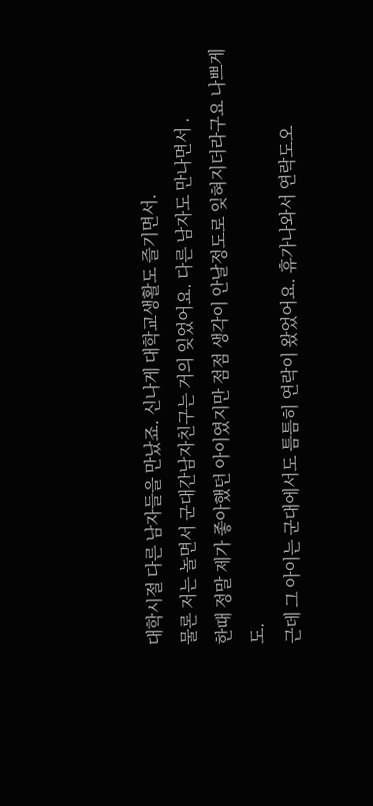대학시절 다른 남자들을 만났죠. 신나게 대학교생활도 즐기면서.
물론 저는 놀면서 군대간남자친구는 거의 잊었어요. 다른 남자도 만나면서 .
한때 정말 제가 좋아했던 아이였지만 점점 생각이 안날정도로 잊혀지더라구요 나쁘게도.
근데 그 아이는 군대에서도 틈틈히 연락이 왔었어요. 휴가나와서 연락도오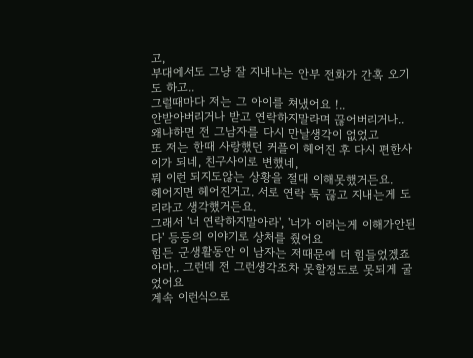고,
부대에서도 그냥 잘 지내냐는 안부 전화가 간혹 오기도 하고..
그럴때마다 저는 그 아이를 쳐냈어요 !..
안받아버리거나 받고 연락하지말라며 끊어버리거나..
왜냐하면 전 그남자를 다시 만날생각이 없었고
또 저는 한때 사랑했던 커플이 헤어진 후 다시 편한사이가 되네, 친구사이로 변했네,
뭐 이런 되지도않는 상황을 절대 이해못했거든요.
헤어지면 헤어진거고. 서로 연락 툭 끊고 지내는게 도리라고 생각했거든요.
그래서 '너 연락하지말아라', '너가 이러는게 이해가안된다' 등등의 이야기로 상처를 줬어요
힘든 군생활동안 이 남자는 저때문에 더 힘들었겠죠 아마.. 그런데 전 그런생각조차 못할정도로 못되게 굴었어요
계속 이런식으로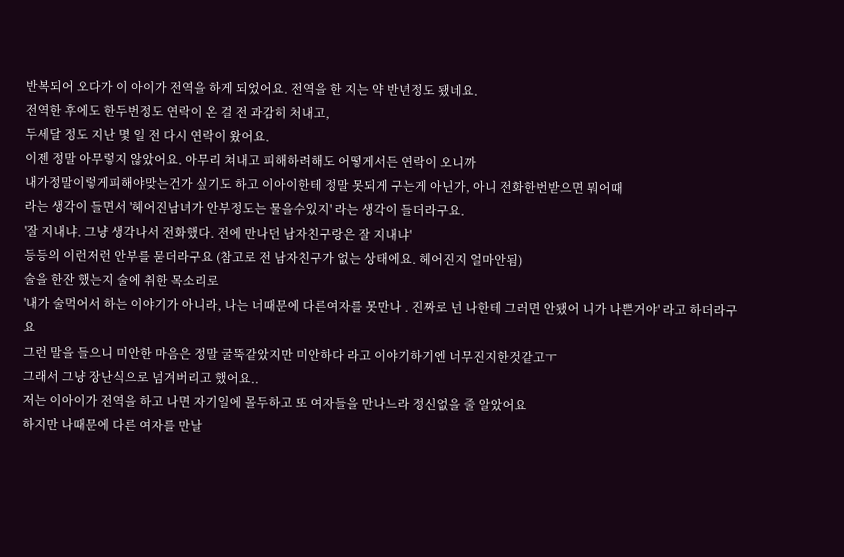반복되어 오다가 이 아이가 전역을 하게 되었어요. 전역을 한 지는 약 반년정도 됐네요.
전역한 후에도 한두번정도 연락이 온 걸 전 과감히 처내고,
두세달 정도 지난 몇 일 전 다시 연락이 왔어요.
이젠 정말 아무렇지 않았어요. 아무리 쳐내고 피해하려해도 어떻게서든 연락이 오니까
내가정말이렇게피해야맞는건가 싶기도 하고 이아이한테 정말 못되게 구는게 아닌가, 아니 전화한번받으면 뭐어때
라는 생각이 들면서 '헤어진남녀가 안부정도는 물을수있지' 라는 생각이 들더라구요.
'잘 지내냐. 그냥 생각나서 전화했다. 전에 만나던 남자친구랑은 잘 지내냐'
등등의 이런저런 안부를 묻더라구요 (참고로 전 남자친구가 없는 상태에요. 헤어진지 얼마안됨)
술을 한잔 했는지 술에 취한 목소리로
'내가 술먹어서 하는 이야기가 아니라, 나는 너때문에 다른여자를 못만나 . 진짜로 넌 나한테 그러면 안됐어 니가 나쁜거야' 라고 하더라구요
그런 말을 들으니 미안한 마음은 정말 굴뚝같았지만 미안하다 라고 이야기하기엔 너무진지한것같고ㅜ
그래서 그냥 장난식으로 넘겨버리고 했어요..
저는 이아이가 전역을 하고 나면 자기일에 몰두하고 또 여자들을 만나느라 정신없을 줄 알았어요
하지만 나때문에 다른 여자를 만날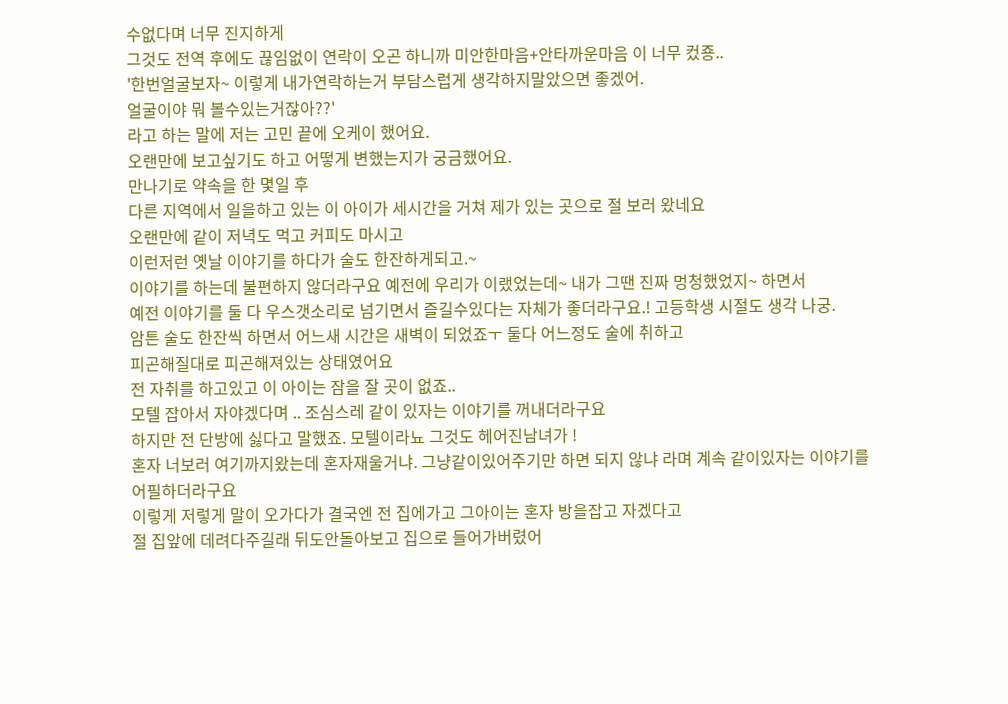수없다며 너무 진지하게
그것도 전역 후에도 끊임없이 연락이 오곤 하니까 미안한마음+안타까운마음 이 너무 컸죵..
'한번얼굴보자~ 이렇게 내가연락하는거 부담스럽게 생각하지말았으면 좋겠어.
얼굴이야 뭐 볼수있는거잖아??'
라고 하는 말에 저는 고민 끝에 오케이 했어요.
오랜만에 보고싶기도 하고 어떻게 변했는지가 궁금했어요.
만나기로 약속을 한 몇일 후
다른 지역에서 일을하고 있는 이 아이가 세시간을 거쳐 제가 있는 곳으로 절 보러 왔네요
오랜만에 같이 저녁도 먹고 커피도 마시고
이런저런 옛날 이야기를 하다가 술도 한잔하게되고.~
이야기를 하는데 불편하지 않더라구요 예전에 우리가 이랬었는데~ 내가 그땐 진짜 멍청했었지~ 하면서
예전 이야기를 둘 다 우스갯소리로 넘기면서 즐길수있다는 자체가 좋더라구요.! 고등학생 시절도 생각 나궁.
암튼 술도 한잔씩 하면서 어느새 시간은 새벽이 되었죠ㅜ 둘다 어느정도 술에 취하고
피곤해질대로 피곤해져있는 상태였어요
전 자취를 하고있고 이 아이는 잠을 잘 곳이 없죠..
모텔 잡아서 자야겠다며 .. 조심스레 같이 있자는 이야기를 꺼내더라구요
하지만 전 단방에 싫다고 말했죠. 모텔이라뇨 그것도 헤어진남녀가 !
혼자 너보러 여기까지왔는데 혼자재울거냐. 그냥같이있어주기만 하면 되지 않냐 라며 계속 같이있자는 이야기를 어필하더라구요
이렇게 저렇게 말이 오가다가 결국엔 전 집에가고 그아이는 혼자 방을잡고 자겠다고
절 집앞에 데려다주길래 뒤도안돌아보고 집으로 들어가버렸어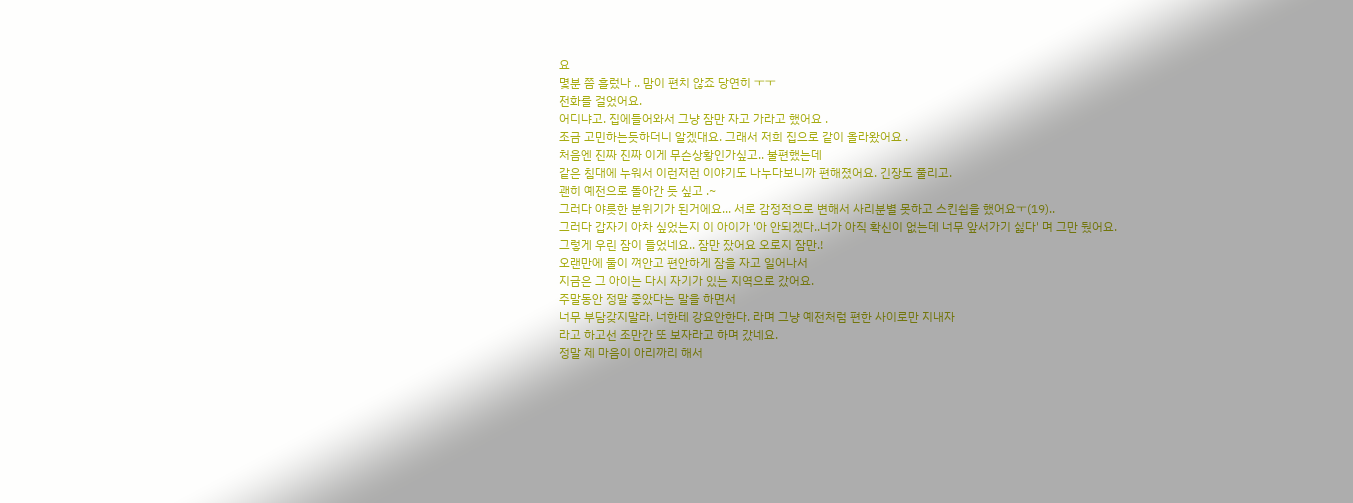요
몇분 쯤 흘렀나 .. 맘이 편치 않죠 당연히 ㅜㅜ
전화를 걸었어요.
어디냐고. 집에들어와서 그냥 잠만 자고 가라고 했어요 .
조금 고민하는듯하더니 알겠대요. 그래서 저희 집으로 같이 올라왔어요 .
처음엔 진짜 진짜 이게 무슨상황인가싶고.. 불편했는데
같은 침대에 누워서 이런저런 이야기도 나누다보니까 편해졌어요. 긴장도 풀리고.
괜히 예전으로 돌아간 듯 싶고 .~
그러다 야릇한 분위기가 된거에요... 서로 감정적으로 변해서 사리분별 못하고 스킨쉽을 했어요ㅜ(19)..
그러다 갑자기 아차 싶었는지 이 아이가 '아 안되겠다..너가 아직 확신이 없는데 너무 앞서가기 싫다' 며 그만 뒀어요.
그렇게 우린 잠이 들었네요.. 잠만 잤어요 오로지 잠만.!
오랜만에 둘이 껴안고 편안하게 잠을 자고 일어나서
지금은 그 아이는 다시 자기가 있는 지역으로 갔어요.
주말동안 정말 좋았다는 말을 하면서
너무 부담갖지말라. 너한테 강요안한다. 라며 그냥 예전처럼 편한 사이로만 지내자
라고 하고선 조만간 또 보자라고 하며 갔네요.
정말 제 마음이 아리까리 해서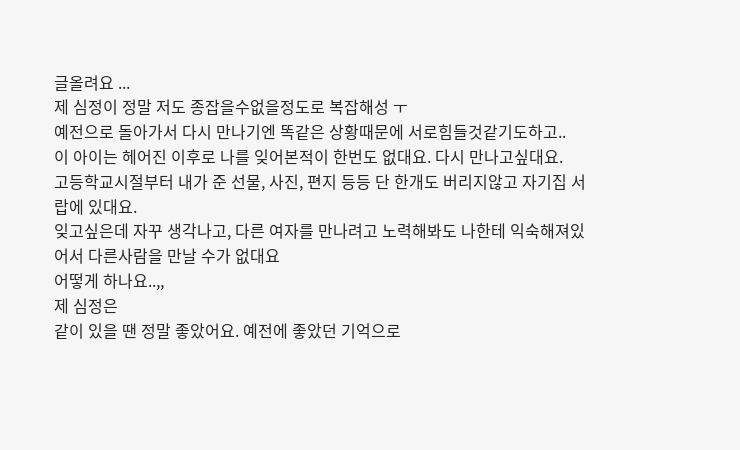글올려요 ...
제 심정이 정말 저도 종잡을수없을정도로 복잡해성 ㅜ
예전으로 돌아가서 다시 만나기엔 똑같은 상황때문에 서로힘들것같기도하고..
이 아이는 헤어진 이후로 나를 잊어본적이 한번도 없대요. 다시 만나고싶대요.
고등학교시절부터 내가 준 선물, 사진, 편지 등등 단 한개도 버리지않고 자기집 서랍에 있대요.
잊고싶은데 자꾸 생각나고, 다른 여자를 만나려고 노력해봐도 나한테 익숙해져있어서 다른사람을 만날 수가 없대요
어떻게 하나요..,,
제 심정은
같이 있을 땐 정말 좋았어요. 예전에 좋았던 기억으로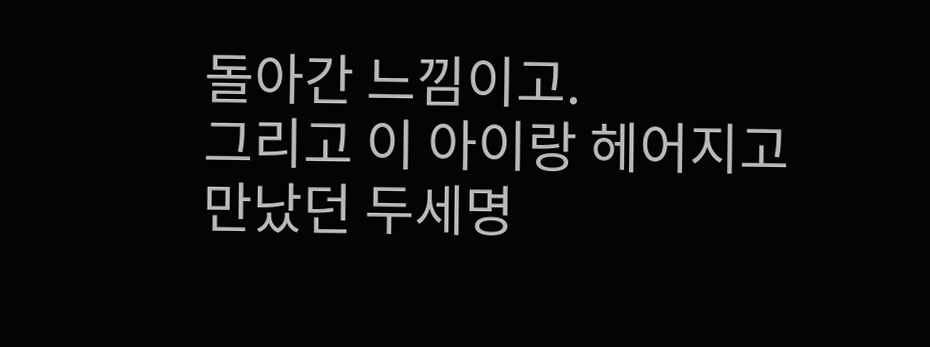돌아간 느낌이고.
그리고 이 아이랑 헤어지고 만났던 두세명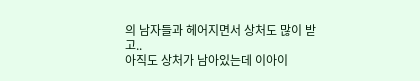의 남자들과 헤어지면서 상처도 많이 받고..
아직도 상처가 남아있는데 이아이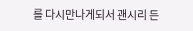를 다시만나게되서 괜시리 든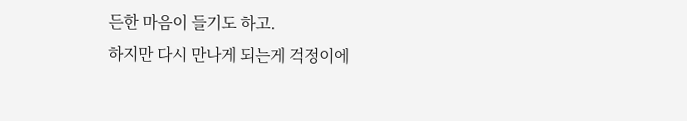든한 마음이 들기도 하고.
하지만 다시 만나게 되는게 걱정이에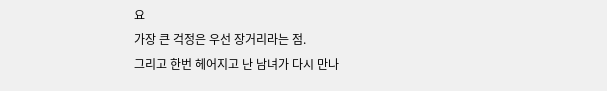요
가장 큰 걱정은 우선 장거리라는 점.
그리고 한번 헤어지고 난 남녀가 다시 만나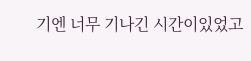기엔 너무 기나긴 시간이있었고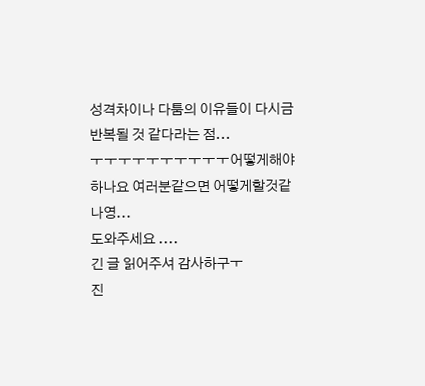성격차이나 다툼의 이유들이 다시금 반복될 것 같다라는 점...
ㅜㅜㅜㅜㅜㅜㅜㅜㅜㅜ어떻게해야하나요 여러분같으면 어떻게할것같나영...
도와주세요 ....
긴 글 읽어주셔 감사하구ㅜ
진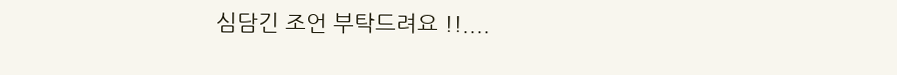심담긴 조언 부탁드려요 !!....